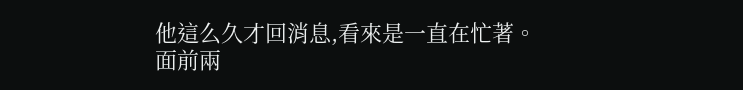他這么久才回消息,看來是一直在忙著。
面前兩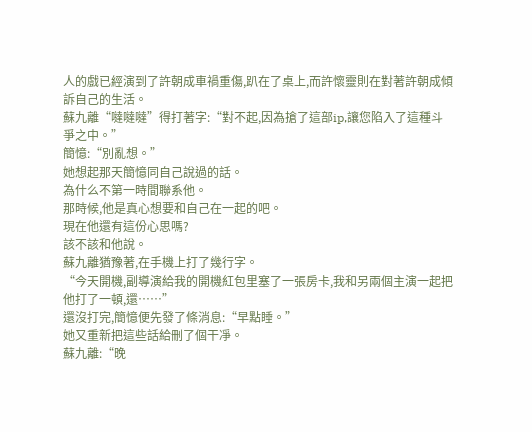人的戲已經演到了許朝成車禍重傷,趴在了桌上,而許懷靈則在對著許朝成傾訴自己的生活。
蘇九離“噠噠噠”得打著字:“對不起,因為搶了這部ip,讓您陷入了這種斗爭之中。”
簡憶:“別亂想。”
她想起那天簡憶同自己說過的話。
為什么不第一時間聯系他。
那時候,他是真心想要和自己在一起的吧。
現在他還有這份心思嗎?
該不該和他說。
蘇九離猶豫著,在手機上打了幾行字。
“今天開機,副導演給我的開機紅包里塞了一張房卡,我和另兩個主演一起把他打了一頓,還……”
還沒打完,簡憶便先發了條消息:“早點睡。”
她又重新把這些話給刪了個干凈。
蘇九離:“晚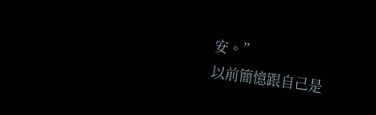安。”
以前簡憶跟自己是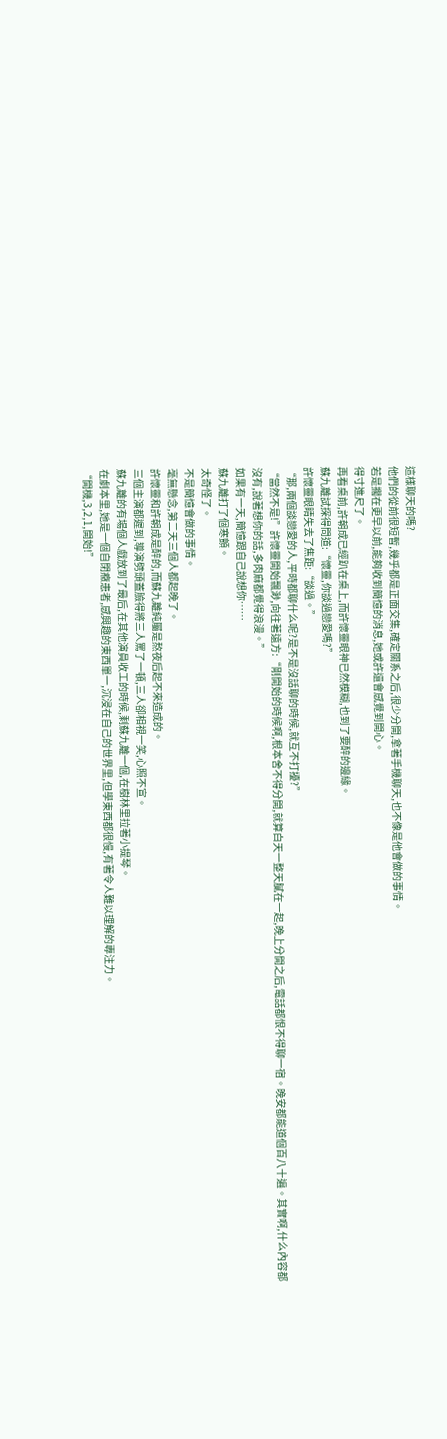這樣聊天的嗎?
他們的從前很短暫,幾乎都是正面交集,確定關系之后,很少分開,拿著手機聊天,也不像是他會做的事情。
若是擱在更早以前,能夠收到簡憶的消息,她或許還會感覺到開心。
得寸進尺了。
再看桌前,許朝成已經趴在桌上,而許懷靈眼神已然模糊,也到了要醉的邊緣。
蘇九離試探得問道:“懷靈,你談過戀愛嗎?”
許懷靈眼睛失去了焦距:“談過。”
“那,兩個談戀愛的人,平時都聊什么呢?是不是沒話聊的時候,就互不打擾?”
“當然不是!”許懷靈開始飄渺,向往著遠方:“剛開始的時候啊,根本舍不得分開,就算白天一整天膩在一起,晚上分開之后,電話都恨不得聊一宿。晚安都能道個百八十遍。其實啊,什么內容都沒有,說著想你的話,多肉麻都覺得浪漫。”
如果有一天,簡憶跟自己說想你……
蘇九離打了個寒顫。
太奇怪了。
不是簡憶會做的事情。
毫無懸念,第二天三個人都起晚了。
許懷靈和許朝成是醉的,而蘇九離純屬是熬夜后起不來造成的。
三個主演都遲到,導演劈頭蓋臉得將三人罵了一頓,三人卻相視一笑,心照不宣。
蘇九離的有場個人戲放到了最后,在其他演員收工的時候,剩蘇九離一個,在樹林里拉著小提琴。
在劇本里,她是一個自閉癥患者,感興趣的東西單一,沉浸在自己的世界里,但學東西都很慢,有著令人難以理解的專注力。
“開機,3,2,1,開始!”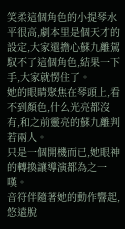笑柔這個角色的小提琴水平很高,劇本里是個天才的設定,大家還擔心蘇九離駕馭不了這個角色,結果一下手,大家就愣住了。
她的眼睛聚焦在琴頭上,看不到顏色,什么光亮都沒有,和之前靈亮的蘇九離判若兩人。
只是一個開機而已,她眼神的轉換讓導演都為之一嘆。
音符伴隨著她的動作響起,悠遠脫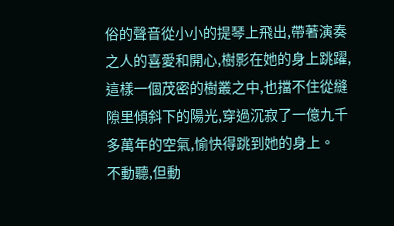俗的聲音從小小的提琴上飛出,帶著演奏之人的喜愛和開心,樹影在她的身上跳躍,這樣一個茂密的樹叢之中,也擋不住從縫隙里傾斜下的陽光,穿過沉寂了一億九千多萬年的空氣,愉快得跳到她的身上。
不動聽,但動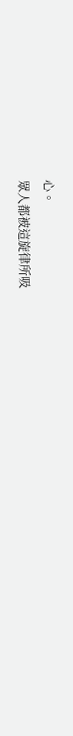心。
眾人都被這旋律所吸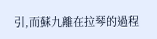引,而蘇九離在拉琴的過程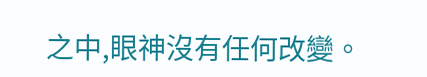之中,眼神沒有任何改變。